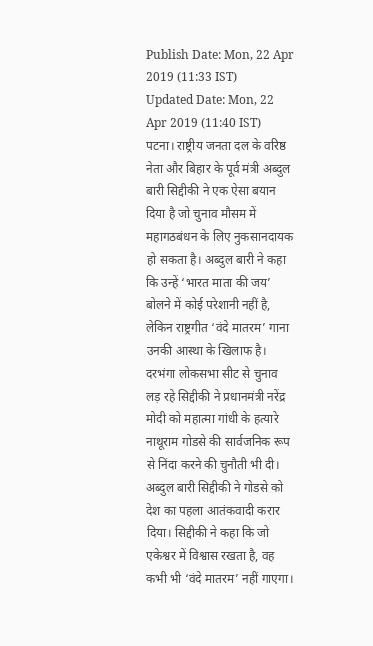Publish Date: Mon, 22 Apr 2019 (11:33 IST)
Updated Date: Mon, 22 Apr 2019 (11:40 IST)
पटना। राष्ट्रीय जनता दल के वरिष्ठ नेता और बिहार के पूर्व मंत्री अब्दुल बारी सिद्दीकी ने एक ऐसा बयान दिया है जो चुनाव मौसम में महागठबंधन के लिए नुकसानदायक हो सकता है। अब्दुल बारी ने कहा कि उन्हें ‘भारत माता की जय’ बोलने में कोई परेशानी नहीं है, लेकिन राष्ट्रगीत ‘वंदे मातरम’ गाना उनकी आस्था के खिलाफ है।
दरभंगा लोकसभा सीट से चुनाव लड़ रहे सिद्दीकी ने प्रधानमंत्री नरेंद्र मोदी को महात्मा गांधी के हत्यारे नाथूराम गोडसे की सार्वजनिक रूप से निंदा करने की चुनौती भी दी।
अब्दुल बारी सिद्दीकी ने गोडसे को देश का पहला आतंकवादी करार दिया। सिद्दीकी ने कहा कि जो एकेश्वर में विश्वास रखता है, वह कभी भी ‘वंदे मातरम’ नहीं गाएगा।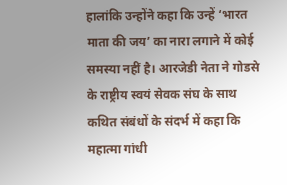हालांकि उन्होंने कहा कि उन्हें ‘भारत माता की जय’ का नारा लगाने में कोई समस्या नहीं है। आरजेडी नेता ने गोडसे के राष्ट्रीय स्वयं सेवक संघ के साथ कथित संबंधों के संदर्भ में कहा कि महात्मा गांधी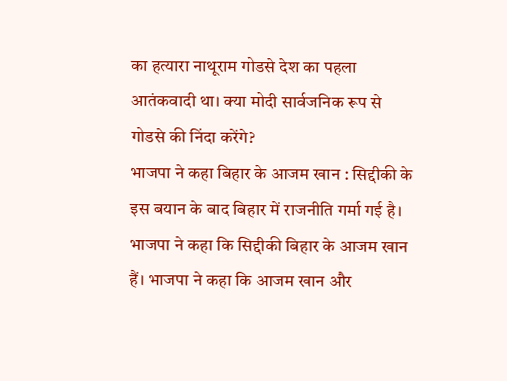का हत्यारा नाथूराम गोडसे देश का पहला आतंकवादी था। क्या मोदी सार्वजनिक रूप से गोडसे की निंदा करेंगे?
भाजपा ने कहा बिहार के आजम खान : सिद्दीकी के इस बयान के बाद बिहार में राजनीति गर्मा गई है। भाजपा ने कहा कि सिद्दीकी बिहार के आजम खान हैं। भाजपा ने कहा कि आजम खान और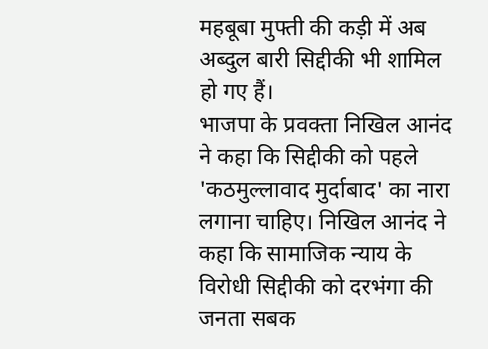महबूबा मुफ्ती की कड़ी में अब अब्दुल बारी सिद्दीकी भी शामिल हो गए हैं।
भाजपा के प्रवक्ता निखिल आनंद ने कहा कि सिद्दीकी को पहले 'कठमुल्लावाद मुर्दाबाद' का नारा लगाना चाहिए। निखिल आनंद ने कहा कि सामाजिक न्याय के विरोधी सिद्दीकी को दरभंगा की जनता सबक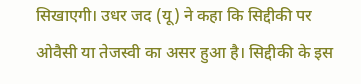सिखाएगी। उधर जद (यू) ने कहा कि सिद्दीकी पर ओवैसी या तेजस्वी का असर हुआ है। सिद्दीकी के इस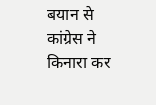बयान से कांग्रेस ने किनारा कर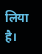लिया है।